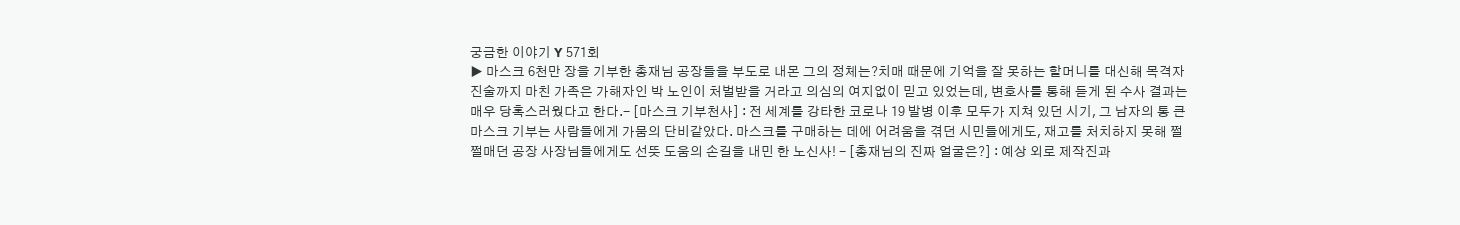궁금한 이야기 Y 571회
▶ 마스크 6천만 장을 기부한 총재님 공장들을 부도로 내몬 그의 정체는?치매 때문에 기억을 잘 못하는 할머니를 대신해 목격자 진술까지 마친 가족은 가해자인 박 노인이 처벌받을 거라고 의심의 여지없이 믿고 있었는데, 변호사를 통해 듣게 된 수사 결과는 매우 당혹스러웠다고 한다.- [마스크 기부천사] : 전 세계를 강타한 코로나 19 발병 이후 모두가 지쳐 있던 시기, 그 남자의 통 큰 마스크 기부는 사람들에게 가뭄의 단비같았다. 마스크를 구매하는 데에 어려움을 겪던 시민들에게도, 재고를 처치하지 못해 쩔쩔매던 공장 사장님들에게도 선뜻 도움의 손길을 내민 한 노신사! - [총재님의 진짜 얼굴은?] : 예상 외로 제작진과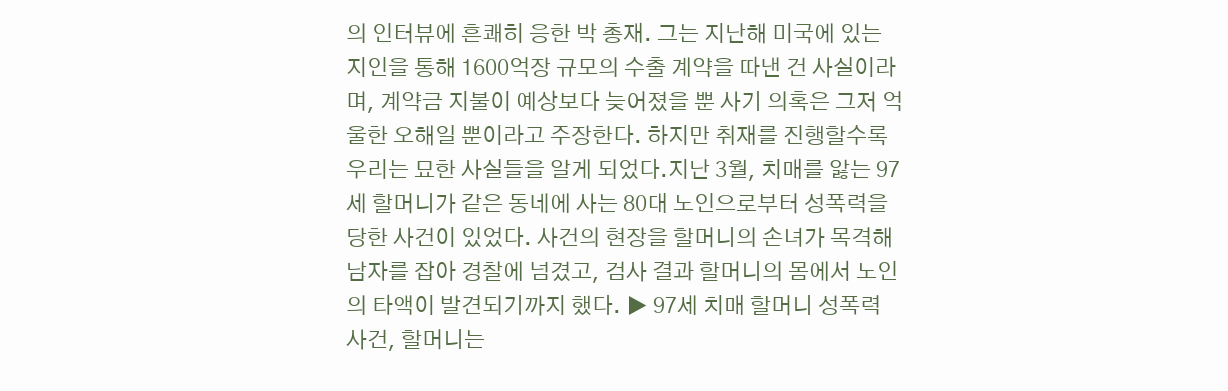의 인터뷰에 흔쾌히 응한 박 총재. 그는 지난해 미국에 있는 지인을 통해 1600억장 규모의 수출 계약을 따낸 건 사실이라며, 계약금 지불이 예상보다 늦어졌을 뿐 사기 의혹은 그저 억울한 오해일 뿐이라고 주장한다. 하지만 취재를 진행할수록 우리는 묘한 사실들을 알게 되었다.지난 3월, 치매를 앓는 97세 할머니가 같은 동네에 사는 80대 노인으로부터 성폭력을 당한 사건이 있었다. 사건의 현장을 할머니의 손녀가 목격해 남자를 잡아 경찰에 넘겼고, 검사 결과 할머니의 몸에서 노인의 타액이 발견되기까지 했다. ▶ 97세 치매 할머니 성폭력 사건, 할머니는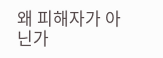왜 피해자가 아닌가